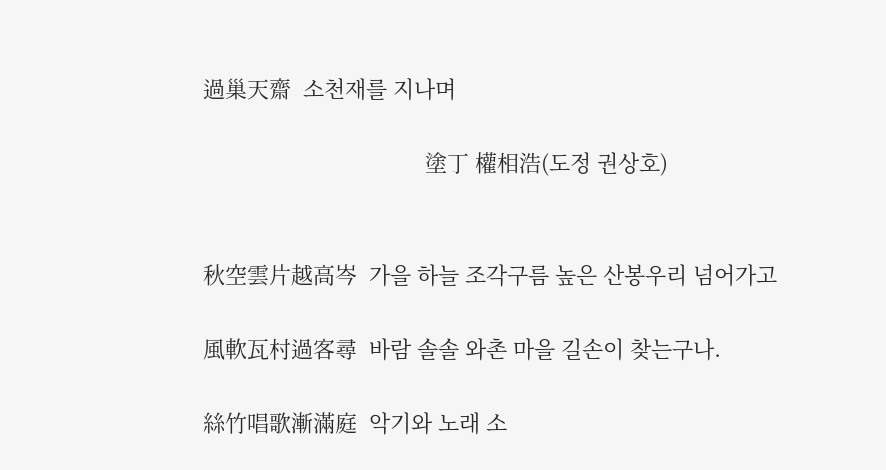過巢天齋  소천재를 지나며

                                     塗丁 權相浩(도정 권상호)


秋空雲片越高岑  가을 하늘 조각구름 높은 산봉우리 넘어가고

風軟瓦村過客尋  바람 솔솔 와촌 마을 길손이 찾는구나.

絲竹唱歌漸滿庭  악기와 노래 소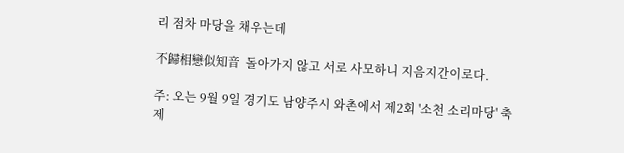리 점차 마당을 채우는데

不歸相戀似知音  돌아가지 않고 서로 사모하니 지음지간이로다.

주: 오는 9월 9일 경기도 남양주시 와촌에서 제2회 '소천 소리마당' 축제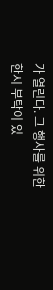가 열린다. 그 행사를 위한 한시 부탁이 있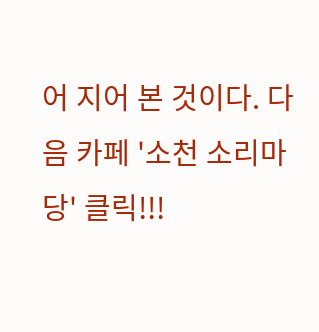어 지어 본 것이다. 다음 카페 '소천 소리마당' 클릭!!!